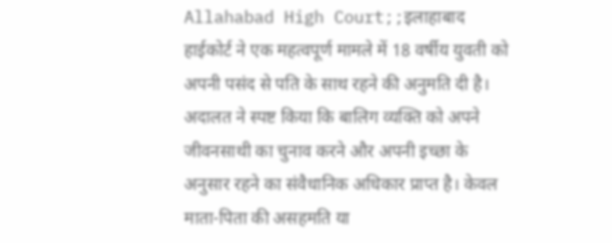Allahabad High Court;;इलाहाबाद हाईकोर्ट ने एक महत्वपूर्ण मामले में 18 वर्षीय युवती को अपनी पसंद से पति के साथ रहने की अनुमति दी है। अदालत ने स्पष्ट किया कि बालिग व्यक्ति को अपने जीवनसाथी का चुनाव करने और अपनी इच्छा के अनुसार रहने का संवैधानिक अधिकार प्राप्त है। केवल माता-पिता की असहमति या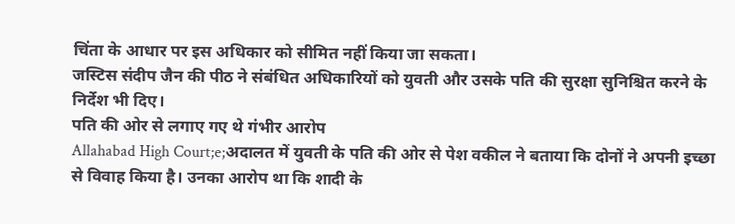चिंता के आधार पर इस अधिकार को सीमित नहीं किया जा सकता।
जस्टिस संदीप जैन की पीठ ने संबंधित अधिकारियों को युवती और उसके पति की सुरक्षा सुनिश्चित करने के निर्देश भी दिए।
पति की ओर से लगाए गए थे गंभीर आरोप
Allahabad High Court;e;अदालत में युवती के पति की ओर से पेश वकील ने बताया कि दोनों ने अपनी इच्छा से विवाह किया है। उनका आरोप था कि शादी के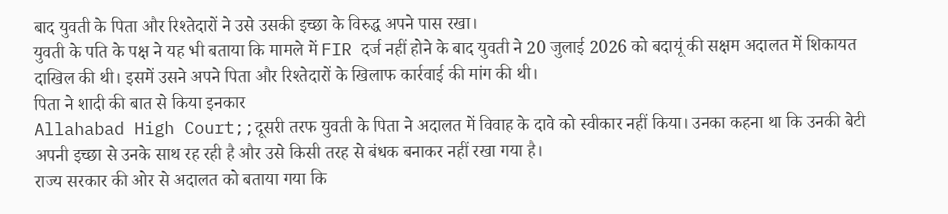बाद युवती के पिता और रिश्तेदारों ने उसे उसकी इच्छा के विरुद्ध अपने पास रखा।
युवती के पति के पक्ष ने यह भी बताया कि मामले में FIR दर्ज नहीं होने के बाद युवती ने 20 जुलाई 2026 को बदायूं की सक्षम अदालत में शिकायत दाखिल की थी। इसमें उसने अपने पिता और रिश्तेदारों के खिलाफ कार्रवाई की मांग की थी।
पिता ने शादी की बात से किया इनकार
Allahabad High Court;;दूसरी तरफ युवती के पिता ने अदालत में विवाह के दावे को स्वीकार नहीं किया। उनका कहना था कि उनकी बेटी अपनी इच्छा से उनके साथ रह रही है और उसे किसी तरह से बंधक बनाकर नहीं रखा गया है।
राज्य सरकार की ओर से अदालत को बताया गया कि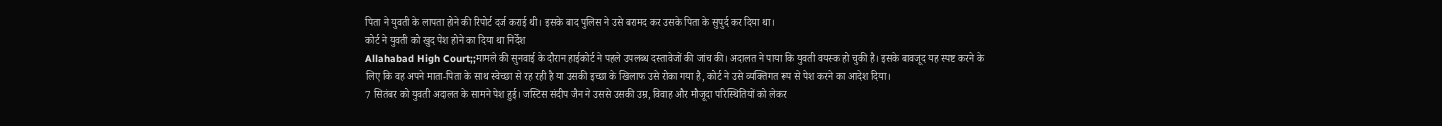पिता ने युवती के लापता होने की रिपोर्ट दर्ज कराई थी। इसके बाद पुलिस ने उसे बरामद कर उसके पिता के सुपुर्द कर दिया था।
कोर्ट ने युवती को खुद पेश होने का दिया था निर्देश
Allahabad High Court;;मामले की सुनवाई के दौरान हाईकोर्ट ने पहले उपलब्ध दस्तावेजों की जांच की। अदालत ने पाया कि युवती वयस्क हो चुकी है। इसके बावजूद यह स्पष्ट करने के लिए कि वह अपने माता-पिता के साथ स्वेच्छा से रह रही है या उसकी इच्छा के खिलाफ उसे रोका गया है, कोर्ट ने उसे व्यक्तिगत रूप से पेश करने का आदेश दिया।
7 सितंबर को युवती अदालत के सामने पेश हुई। जस्टिस संदीप जैन ने उससे उसकी उम्र, विवाह और मौजूदा परिस्थितियों को लेकर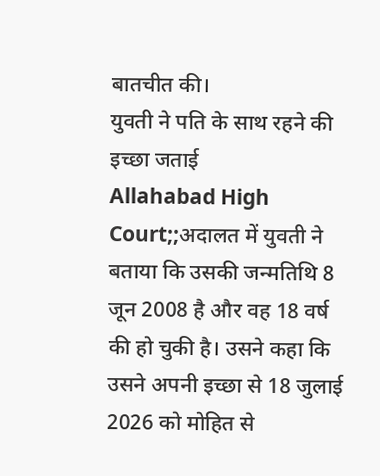बातचीत की।
युवती ने पति के साथ रहने की इच्छा जताई
Allahabad High Court;;अदालत में युवती ने बताया कि उसकी जन्मतिथि 8 जून 2008 है और वह 18 वर्ष की हो चुकी है। उसने कहा कि उसने अपनी इच्छा से 18 जुलाई 2026 को मोहित से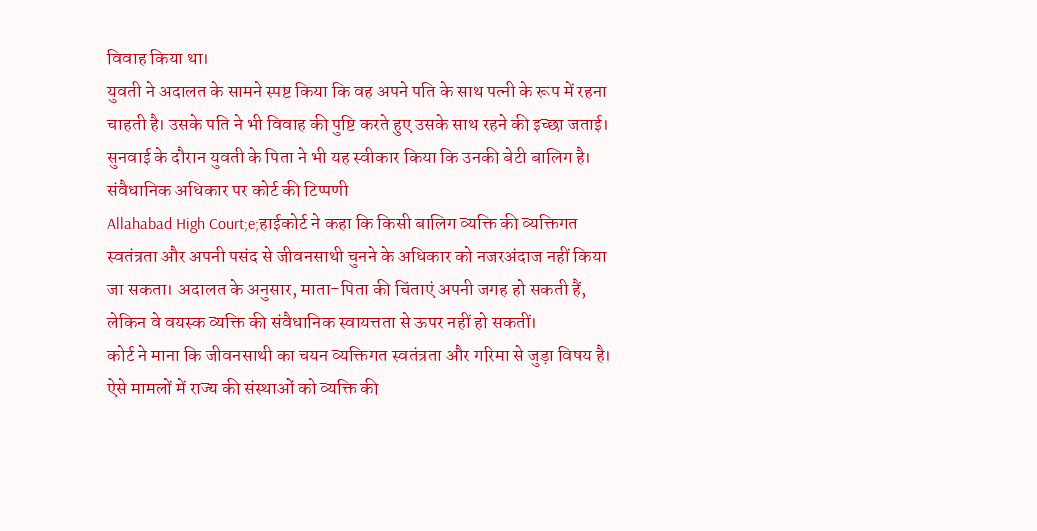विवाह किया था।
युवती ने अदालत के सामने स्पष्ट किया कि वह अपने पति के साथ पत्नी के रूप में रहना चाहती है। उसके पति ने भी विवाह की पुष्टि करते हुए उसके साथ रहने की इच्छा जताई।
सुनवाई के दौरान युवती के पिता ने भी यह स्वीकार किया कि उनकी बेटी बालिग है।
संवैधानिक अधिकार पर कोर्ट की टिप्पणी
Allahabad High Court;e;हाईकोर्ट ने कहा कि किसी बालिग व्यक्ति की व्यक्तिगत स्वतंत्रता और अपनी पसंद से जीवनसाथी चुनने के अधिकार को नजरअंदाज नहीं किया जा सकता। अदालत के अनुसार, माता-पिता की चिंताएं अपनी जगह हो सकती हैं, लेकिन वे वयस्क व्यक्ति की संवैधानिक स्वायत्तता से ऊपर नहीं हो सकतीं।
कोर्ट ने माना कि जीवनसाथी का चयन व्यक्तिगत स्वतंत्रता और गरिमा से जुड़ा विषय है। ऐसे मामलों में राज्य की संस्थाओं को व्यक्ति की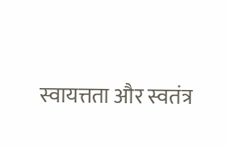स्वायत्तता और स्वतंत्र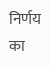निर्णय का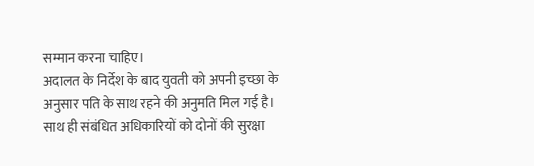सम्मान करना चाहिए।
अदालत के निर्देश के बाद युवती को अपनी इच्छा के अनुसार पति के साथ रहने की अनुमति मिल गई है। साथ ही संबंधित अधिकारियों को दोनों की सुरक्षा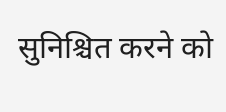सुनिश्चित करने को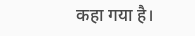कहा गया है।